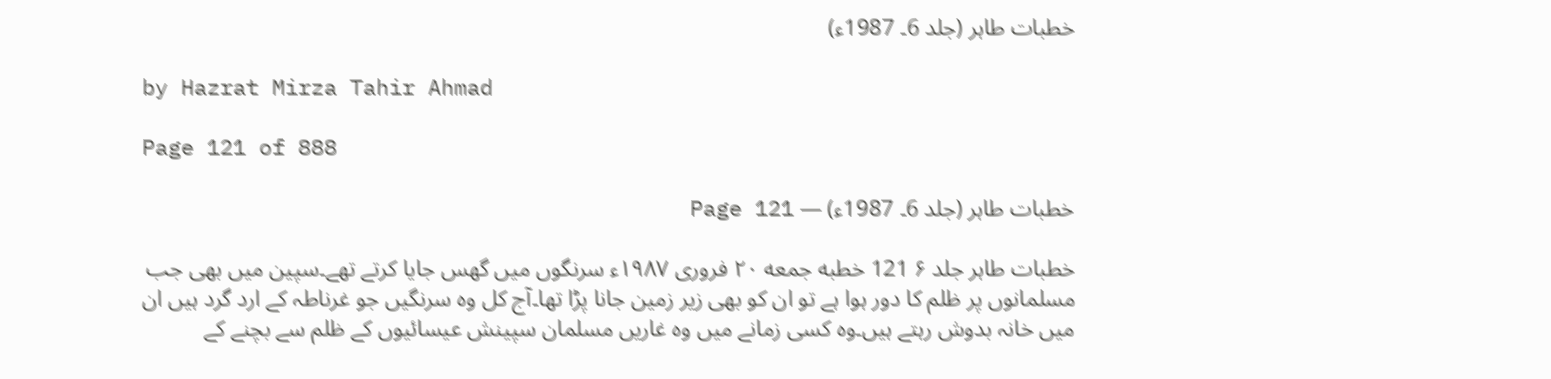خطبات طاہر (جلد 6۔ 1987ء)

by Hazrat Mirza Tahir Ahmad

Page 121 of 888

خطبات طاہر (جلد 6۔ 1987ء) — Page 121

خطبات طاہر جلد ۶ 121 خطبه جمعه ۲۰ فروری ۱۹۸۷ء سرنگوں میں گھس جایا کرتے تھے۔سپین میں بھی جب مسلمانوں پر ظلم کا دور ہوا ہے تو ان کو بھی زیر زمین جانا پڑا تھا۔آج کل وہ سرنگیں جو غرناطہ کے ارد گرد ہیں ان میں خانہ بدوش رہتے ہیں۔وہ کسی زمانے میں وہ غاریں مسلمان سپینش عیسائیوں کے ظلم سے بچنے کے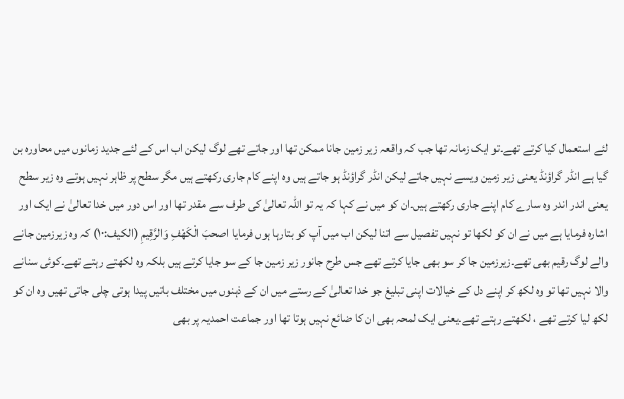لئے استعمال کیا کرتے تھے۔تو ایک زمانہ تھا جب کہ واقعہ زیر زمین جانا ممکن تھا اور جاتے تھے لوگ لیکن اب اس کے لئے جدید زمانوں میں محاورہ بن گیا ہے انڈر گراؤنڈ یعنی زیر زمین ویسے نہیں جاتے لیکن انڈر گراؤنڈ ہو جاتے ہیں وہ اپنے کام جاری رکھتے ہیں مگر سطح پر ظاہر نہیں ہوتے وہ زیر سطح یعنی اندر اندر وہ سارے کام اپنے جاری رکھتے ہیں۔ان کو میں نے کہا کہ یہ تو اللہ تعالیٰ کی طرف سے مقدر تھا اور اس دور میں خدا تعالیٰ نے ایک اور اشارہ فرمایا ہے میں نے ان کو لکھا تو نہیں تفصیل سے اتنا لیکن اب میں آپ کو بتارہا ہوں فرمایا اصحبَ الْكَهْفِ وَالرَّقِيمِ (الكيف:۱۰) کہ وہ زیرزمین جانے والے لوگ رقیم بھی تھے۔زیرزمین جا کر سو بھی جایا کرتے تھے جس طرح جانور زیر زمین جا کے سو جایا کرتے ہیں بلکہ وہ لکھتے رہتے تھے۔کوئی سنانے والا نہیں تھا تو وہ لکھ کر اپنے دل کے خیالات اپنی تبلیغ جو خدا تعالیٰ کے رستے میں ان کے ذہنوں میں مختلف باتیں پیدا ہوتی چلی جاتی تھیں وہ ان کو لکھ لیا کرتے تھے ، لکھتے رہتے تھے۔یعنی ایک لمحہ بھی ان کا ضائع نہیں ہوتا تھا اور جماعت احمدیہ پر بھی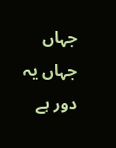جہاں جہاں یہ دور ہے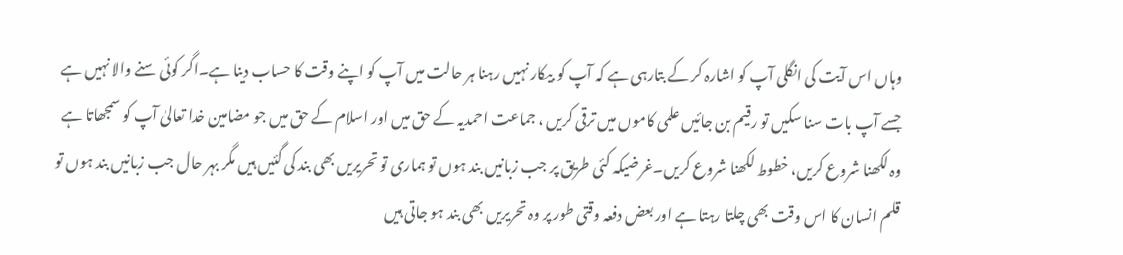وہاں اس آیت کی انگلی آپ کو اشارہ کر کے بتارہی ہے کہ آپ کو بیکار نہیں رہنا ہر حالت میں آپ کو اپنے وقت کا حساب دینا ہے۔اگر کوئی سنے والا نہیں ہے جسے آپ بات سنا سکیں تو رقیم بن جائیں علمی کاموں میں ترقی کریں ، جماعت احمدیہ کے حق میں اور اسلام کے حق میں جو مضامین خدا تعالیٰ آپ کو سمجھاتا ہے وہ لکھنا شروع کریں، خطوط لکھنا شروع کریں۔غرضیکہ کئی طریق پر جب زبانیں بند ہوں تو ہماری تو تحریریں بھی بند کی گئیں ہیں مگر بہر حال جب زبانیں بند ہوں تو قلم انسان کا اس وقت بھی چلتا رہتا ہے اور بعض دفعہ وقتی طور پر وہ تحریریں بھی بند ہو جاتی ہیں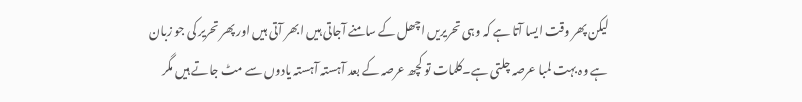لیکن پھر وقت ایسا آتا ہے کہ وہی تحریریں اچھل کے سامنے آجاتی ہیں ابھر آتی ہیں اور پھر تحریر کی جو زبان ہے وہ بہت لمبا عرصہ چلتی ہے۔کلمات تو کچھ عرصہ کے بعد آہستہ آہستہ یادوں سے مٹ جاتے ہیں مگر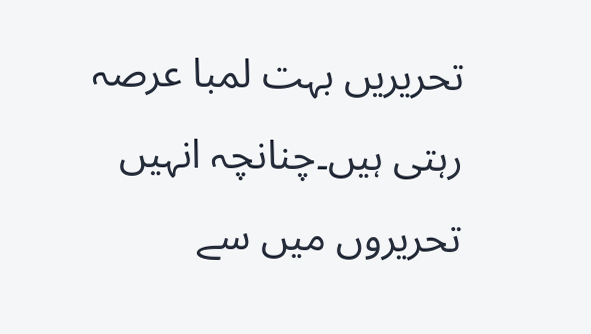تحریریں بہت لمبا عرصہ رہتی ہیں۔چنانچہ انہیں تحریروں میں سے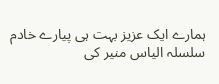ہمارے ایک عزیز بہت ہی پیارے خادم سلسلہ الیاس منیر کی